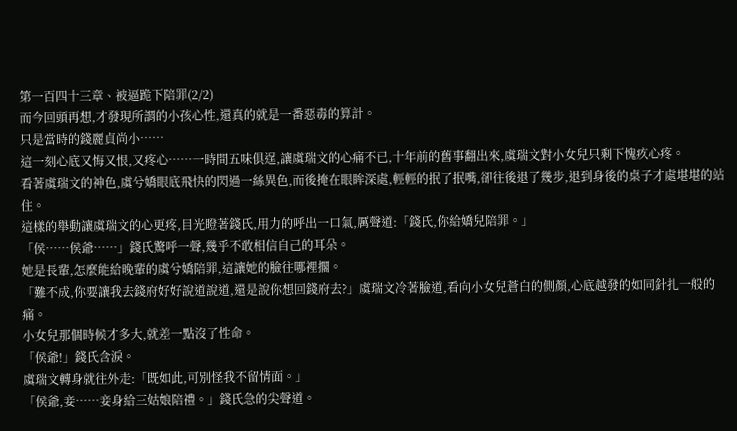第一百四十三章、被逼跪下陪罪(2/2)
而今回頭再想,才發現所謂的小孩心性,還真的就是一番惡毒的算計。
只是當時的錢麗貞尚小……
這一刻心底又悔又恨,又疼心……一時間五味俱逞,讓虞瑞文的心痛不已,十年前的舊事翻出來,虞瑞文對小女兒只剩下愧疚心疼。
看著虞瑞文的神色,虞兮嬌眼底飛快的閃過一絲異色,而後掩在眼眸深處,輕輕的抿了抿嘴,卻往後退了幾步,退到身後的桌子才處堪堪的站住。
這樣的舉動讓虞瑞文的心更疼,目光瞪著錢氏,用力的呼出一口氣,厲聲道:「錢氏,你給嬌兒陪罪。」
「侯……侯爺……」錢氏驚呼一聲,幾乎不敢相信自己的耳朵。
她是長輩,怎麼能給晚輩的虞兮嬌陪罪,這讓她的臉往哪裡擱。
「難不成,你要讓我去錢府好好說道說道,還是說你想回錢府去?」虞瑞文冷著臉道,看向小女兒蒼白的側顏,心底越發的如同針扎一般的痛。
小女兒那個時候才多大,就差一點沒了性命。
「侯爺!」錢氏含淚。
虞瑞文轉身就往外走:「既如此,可別怪我不留情面。」
「侯爺,妾……妾身給三姑娘陪禮。」錢氏急的尖聲道。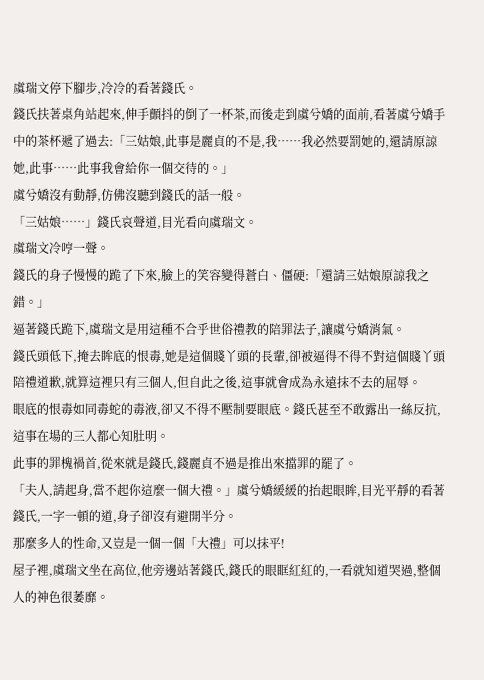虞瑞文停下腳步,冷冷的看著錢氏。
錢氏扶著桌角站起來,伸手顫抖的倒了一杯茶,而後走到虞兮嬌的面前,看著虞兮嬌手中的茶杯遞了過去:「三姑娘,此事是麗貞的不是,我……我必然要罰她的,還請原諒她,此事……此事我會給你一個交待的。」
虞兮嬌沒有動靜,仿佛沒聽到錢氏的話一般。
「三姑娘……」錢氏哀聲道,目光看向虞瑞文。
虞瑞文冷哼一聲。
錢氏的身子慢慢的跪了下來,臉上的笑容變得蒼白、僵硬:「還請三姑娘原諒我之錯。」
逼著錢氏跪下,虞瑞文是用這種不合乎世俗禮教的陪罪法子,讓虞兮嬌消氣。
錢氏頭低下,掩去眸底的恨毒,她是這個賤丫頭的長輩,卻被逼得不得不對這個賤丫頭陪禮道歉,就算這裡只有三個人,但自此之後,這事就會成為永遠抹不去的屈辱。
眼底的恨毒如同毒蛇的毒液,卻又不得不壓制要眼底。錢氏甚至不敢露出一絲反抗,這事在場的三人都心知肚明。
此事的罪槐禍首,從來就是錢氏,錢麗貞不過是推出來擋罪的罷了。
「夫人,請起身,當不起你這麼一個大禮。」虞兮嬌緩緩的抬起眼眸,目光平靜的看著錢氏,一字一頓的道,身子卻沒有避開半分。
那麼多人的性命,又豈是一個一個「大禮」可以抹平!
屋子裡,虞瑞文坐在高位,他旁邊站著錢氏,錢氏的眼眶紅紅的,一看就知道哭過,整個人的神色很萎靡。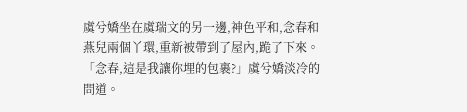虞兮嬌坐在虞瑞文的另一邊,神色平和,念春和燕兒兩個丫環,重新被帶到了屋內,跪了下來。
「念春,這是我讓你埋的包裹?」虞兮嬌淡冷的問道。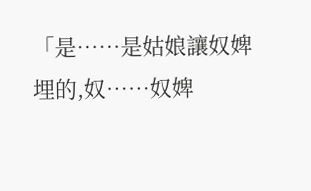「是……是姑娘讓奴婢埋的,奴……奴婢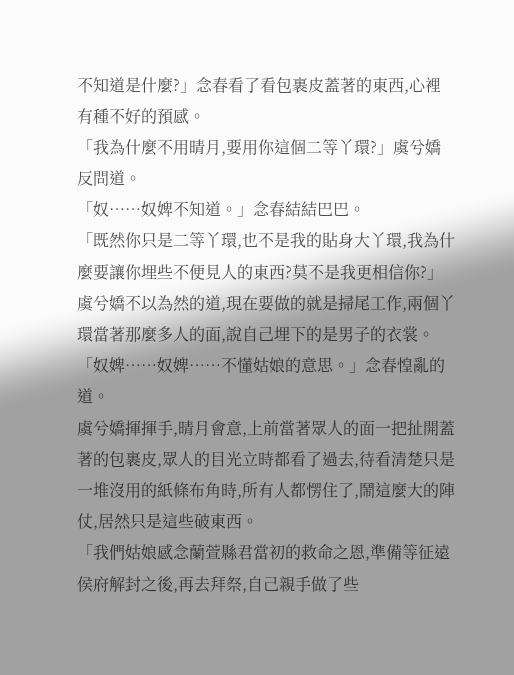不知道是什麼?」念春看了看包裹皮蓋著的東西,心裡有種不好的預感。
「我為什麼不用晴月,要用你這個二等丫環?」虞兮嬌反問道。
「奴……奴婢不知道。」念春結結巴巴。
「既然你只是二等丫環,也不是我的貼身大丫環,我為什麼要讓你埋些不便見人的東西?莫不是我更相信你?」虞兮嬌不以為然的道,現在要做的就是掃尾工作,兩個丫環當著那麼多人的面,說自己埋下的是男子的衣裳。
「奴婢……奴婢……不懂姑娘的意思。」念春惶亂的道。
虞兮嬌揮揮手,晴月會意,上前當著眾人的面一把扯開蓋著的包裹皮,眾人的目光立時都看了過去,待看清楚只是一堆沒用的紙條布角時,所有人都愣住了,鬧這麼大的陣仗,居然只是這些破東西。
「我們姑娘感念蘭萱縣君當初的救命之恩,準備等征遠侯府解封之後,再去拜祭,自己親手做了些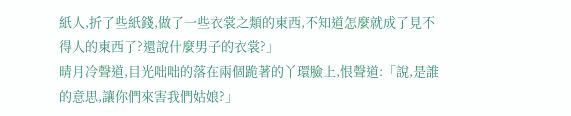紙人,折了些紙錢,做了一些衣裳之類的東西,不知道怎麼就成了見不得人的東西了?還說什麼男子的衣裳?」
晴月冷聲道,目光咄咄的落在兩個跪著的丫環臉上,恨聲道:「說,是誰的意思,讓你們來害我們姑娘?」